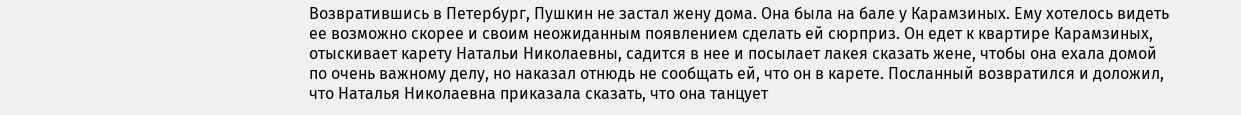Возвратившись в Петербург, Пушкин не застал жену дома. Она была на бале у Карамзиных. Ему хотелось видеть ее возможно скорее и своим неожиданным появлением сделать ей сюрприз. Он едет к квартире Карамзиных, отыскивает карету Натальи Николаевны, садится в нее и посылает лакея сказать жене, чтобы она ехала домой по очень важному делу, но наказал отнюдь не сообщать ей, что он в карете. Посланный возвратился и доложил, что Наталья Николаевна приказала сказать, что она танцует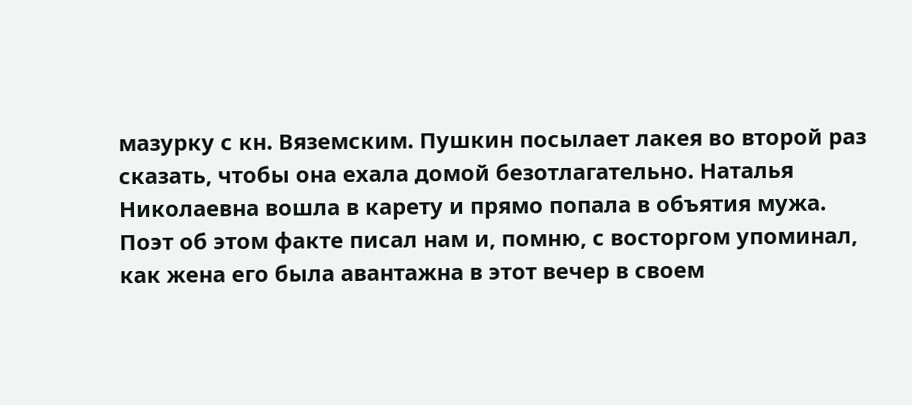мазурку с кн. Вяземским. Пушкин посылает лакея во второй раз сказать, чтобы она ехала домой безотлагательно. Наталья Николаевна вошла в карету и прямо попала в объятия мужа. Поэт об этом факте писал нам и, помню, с восторгом упоминал, как жена его была авантажна в этот вечер в своем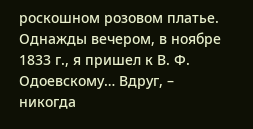роскошном розовом платье.
Однажды вечером, в ноябре 1833 г., я пришел к В. Ф. Одоевскому… Вдруг, – никогда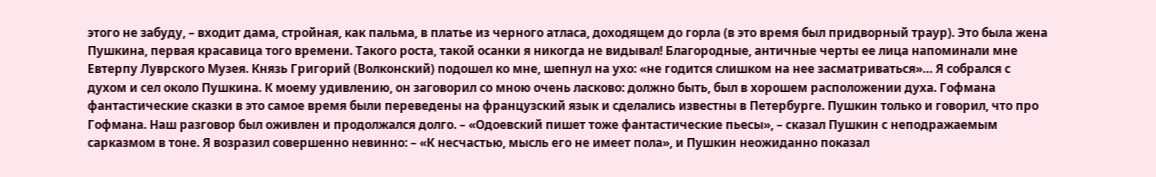этого не забуду, – входит дама, стройная, как пальма, в платье из черного атласа, доходящем до горла (в это время был придворный траур). Это была жена Пушкина, первая красавица того времени. Такого роста, такой осанки я никогда не видывал! Благородные, античные черты ее лица напоминали мне Евтерпу Луврского Музея. Князь Григорий (Волконский) подошел ко мне, шепнул на ухо: «не годится слишком на нее засматриваться»… Я собрался с духом и сел около Пушкина. К моему удивлению, он заговорил со мною очень ласково: должно быть, был в хорошем расположении духа. Гофмана фантастические сказки в это самое время были переведены на французский язык и сделались известны в Петербурге. Пушкин только и говорил, что про Гофмана. Наш разговор был оживлен и продолжался долго. – «Одоевский пишет тоже фантастические пьесы», – сказал Пушкин с неподражаемым сарказмом в тоне. Я возразил совершенно невинно: – «К несчастью, мысль его не имеет пола», и Пушкин неожиданно показал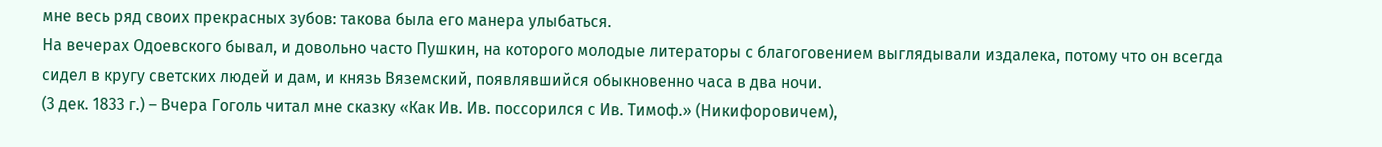мне весь ряд своих прекрасных зубов: такова была его манера улыбаться.
На вечерах Одоевского бывал, и довольно часто Пушкин, на которого молодые литераторы с благоговением выглядывали издалека, потому что он всегда сидел в кругу светских людей и дам, и князь Вяземский, появлявшийся обыкновенно часа в два ночи.
(3 дек. 1833 г.) – Вчера Гоголь читал мне сказку «Как Ив. Ив. поссорился с Ив. Тимоф.» (Никифоровичем),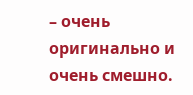– очень оригинально и очень смешно.